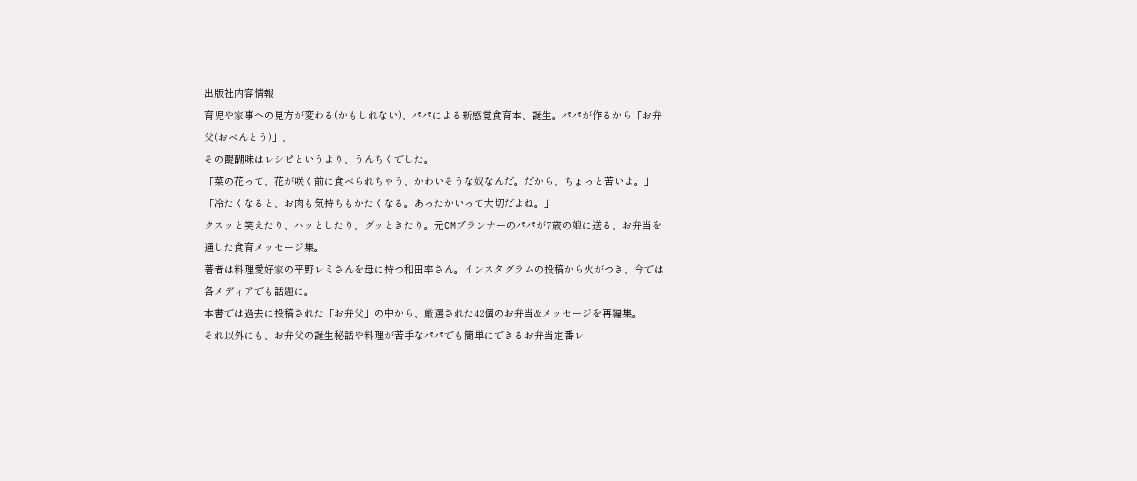出版社内容情報
育児や家事への見方が変わる(かもしれない)、パパによる新感覚食育本、誕生。パパが作るから「お弁父(おべんとう)」、
その醍醐味はレシピというより、うんちくでした。
「菜の花って、花が咲く前に食べられちゃう、かわいそうな奴なんだ。だから、ちょっと苦いよ。」
「冷たくなると、お肉も気持ちもかたくなる。あったかいって大切だよね。」
クスッと笑えたり、ハッとしたり、グッときたり。元CMプランナーのパパが7歳の娘に送る、お弁当を通した食育メッセージ集。
著者は料理愛好家の平野レミさんを母に持つ和田率さん。インスタグラムの投稿から火がつき、今では各メディアでも話題に。
本書では過去に投稿された「お弁父」の中から、厳選された42個のお弁当&メッセージを再編集。
それ以外にも、お弁父の誕生秘話や料理が苦手なパパでも簡単にできるお弁当定番レ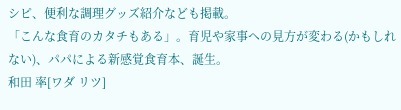シピ、便利な調理グッズ紹介なども掲載。
「こんな食育のカタチもある」。育児や家事への見方が変わる(かもしれない)、パパによる新感覚食育本、誕生。
和田 率[ワダ リツ]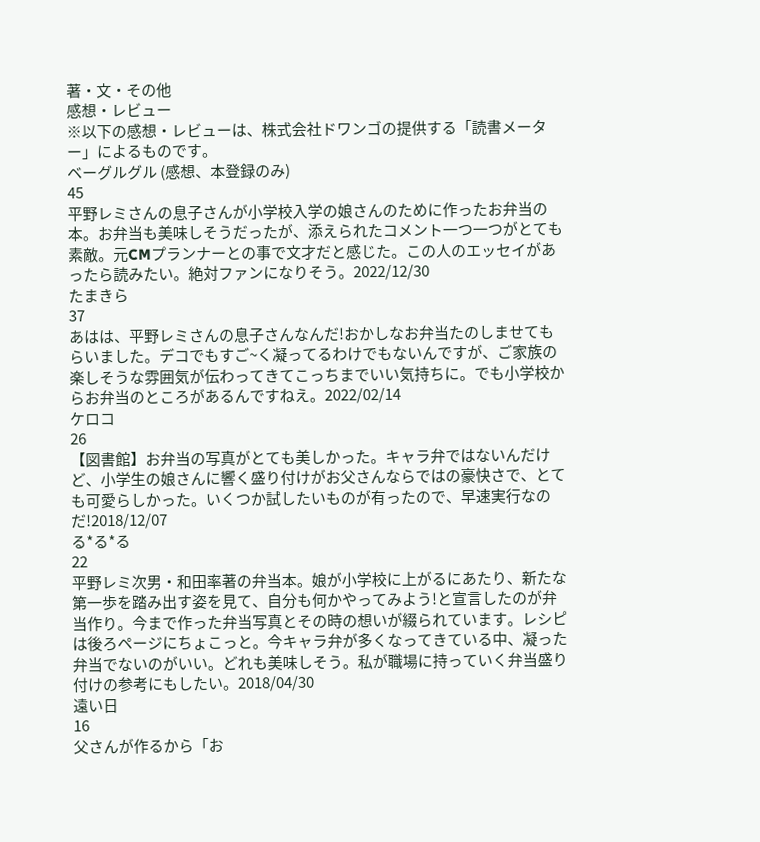著・文・その他
感想・レビュー
※以下の感想・レビューは、株式会社ドワンゴの提供する「読書メーター」によるものです。
ベーグルグル (感想、本登録のみ)
45
平野レミさんの息子さんが小学校入学の娘さんのために作ったお弁当の本。お弁当も美味しそうだったが、添えられたコメント一つ一つがとても素敵。元CMプランナーとの事で文才だと感じた。この人のエッセイがあったら読みたい。絶対ファンになりそう。2022/12/30
たまきら
37
あはは、平野レミさんの息子さんなんだ!おかしなお弁当たのしませてもらいました。デコでもすご~く凝ってるわけでもないんですが、ご家族の楽しそうな雰囲気が伝わってきてこっちまでいい気持ちに。でも小学校からお弁当のところがあるんですねえ。2022/02/14
ケロコ
26
【図書館】お弁当の写真がとても美しかった。キャラ弁ではないんだけど、小学生の娘さんに響く盛り付けがお父さんならではの豪快さで、とても可愛らしかった。いくつか試したいものが有ったので、早速実行なのだ!2018/12/07
る*る*る
22
平野レミ次男・和田率著の弁当本。娘が小学校に上がるにあたり、新たな第一歩を踏み出す姿を見て、自分も何かやってみよう!と宣言したのが弁当作り。今まで作った弁当写真とその時の想いが綴られています。レシピは後ろページにちょこっと。今キャラ弁が多くなってきている中、凝った弁当でないのがいい。どれも美味しそう。私が職場に持っていく弁当盛り付けの参考にもしたい。2018/04/30
遠い日
16
父さんが作るから「お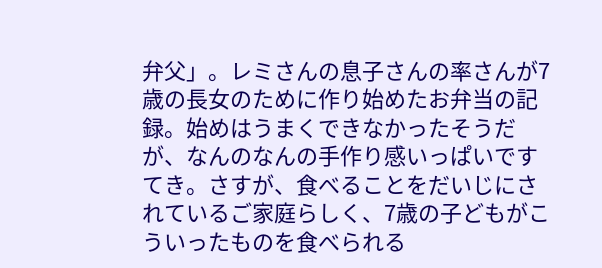弁父」。レミさんの息子さんの率さんが7歳の長女のために作り始めたお弁当の記録。始めはうまくできなかったそうだが、なんのなんの手作り感いっぱいですてき。さすが、食べることをだいじにされているご家庭らしく、7歳の子どもがこういったものを食べられる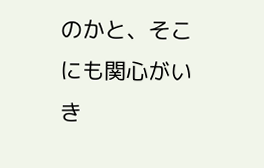のかと、そこにも関心がいき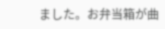ました。お弁当箱が曲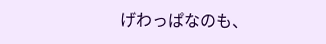げわっぱなのも、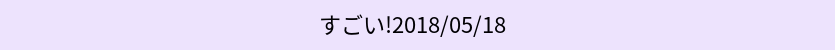すごい!2018/05/18